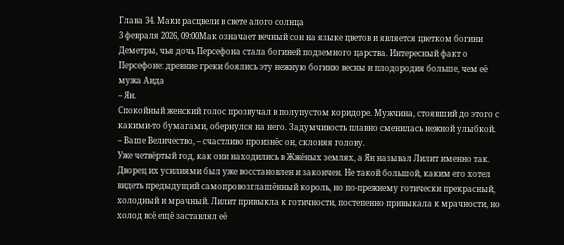Глава 34. Маки расцвели в свете алого солнца
3 февраля 2026, 09:00Мак означает вечный сон на языке цветов и является цветком богини Деметры, чья дочь Персефона стала богиней подземного царства. Интересный факт о Персефоне: древние греки боялись эту нежную богиню весны и плодородия больше, чем её мужа Аида
– Ян.
Спокойный женский голос прозвучал в полупустом коридоре. Мужчина, стоявший до этого с какими-то бумагами, обернулся на него. Задумчивость плавно сменилась нежной улыбкой.
– Ваше Величество, – счастливо произнёс он, склоняя голову.
Уже четвёртый год, как они находились в Жжёных землях, а Ян называл Лилит именно так. Дворец их усилиями был уже восстановлен и закончен. Не такой большой, каким его хотел видеть предыдущий самопровозглашённый король, но по-прежнему готически прекрасный, холодный и мрачный. Лилит привыкла к готичности, постепенно привыкала к мрачности, но холод всё ещё заставлял её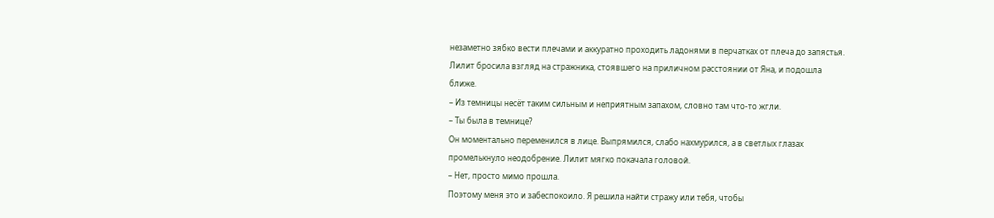незаметно зябко вести плечами и аккуратно проходить ладонями в перчатках от плеча до запястья.
Лилит бросила взгляд на стражника, стоявшего на приличном расстоянии от Яна, и подошла ближе.
– Из темницы несёт таким сильным и неприятным запахом, словно там что-то жгли.
– Ты была в темнице?
Он моментально переменился в лице. Выпрямился, слабо нахмурился, а в светлых глазах промелькнуло неодобрение. Лилит мягко покачала головой.
– Нет, просто мимо прошла.
Поэтому меня это и забеспокоило. Я решила найти стражу или тебя, чтобы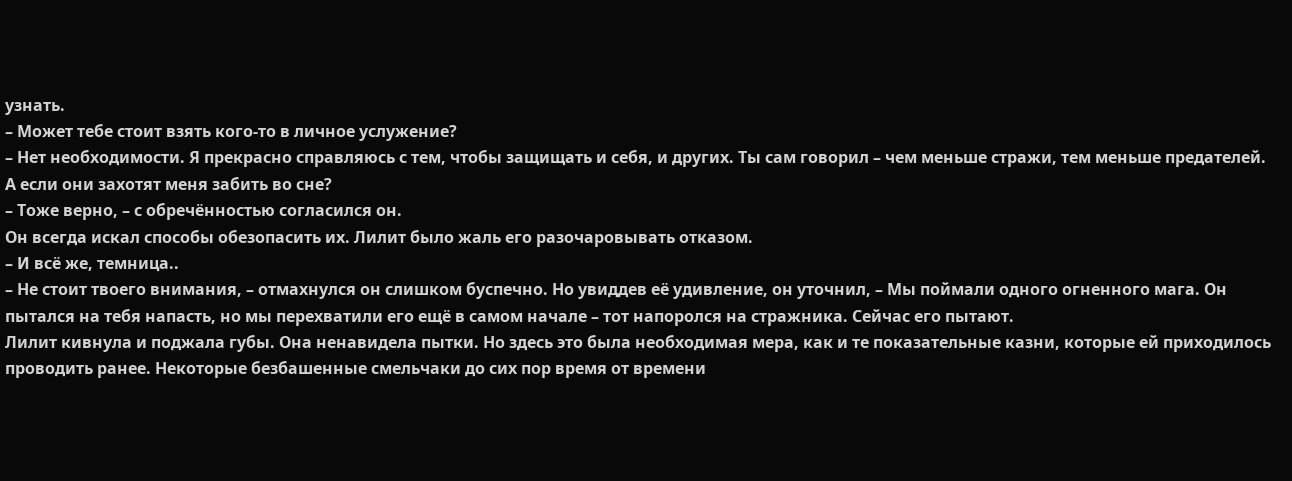узнать.
– Может тебе стоит взять кого-то в личное услужение?
– Нет необходимости. Я прекрасно справляюсь с тем, чтобы защищать и себя, и других. Ты сам говорил – чем меньше стражи, тем меньше предателей. А если они захотят меня забить во сне?
– Тоже верно, – с обречённостью согласился он.
Он всегда искал способы обезопасить их. Лилит было жаль его разочаровывать отказом.
– И всё же, темница..
– Не стоит твоего внимания, – отмахнулся он слишком буспечно. Но увиддев её удивление, он уточнил, – Мы поймали одного огненного мага. Он пытался на тебя напасть, но мы перехватили его ещё в самом начале – тот напоролся на стражника. Сейчас его пытают.
Лилит кивнула и поджала губы. Она ненавидела пытки. Но здесь это была необходимая мера, как и те показательные казни, которые ей приходилось проводить ранее. Некоторые безбашенные смельчаки до сих пор время от времени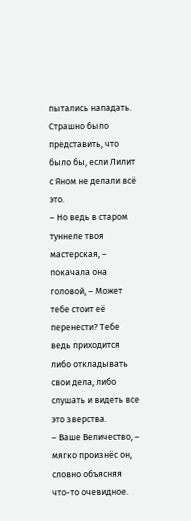пытались нападать. Страшно было представить, что было бы, если Лилит с Яном не делали всё это.
– Но ведь в старом туннеле твоя мастерская, – покачала она головой, – Может тебе стоит её перенести? Тебе ведь приходится либо откладывать свои дела, либо слушать и видеть все это зверства.
– Ваше Величество, – мягко произнёс он, словно объясняя что-то очевидное.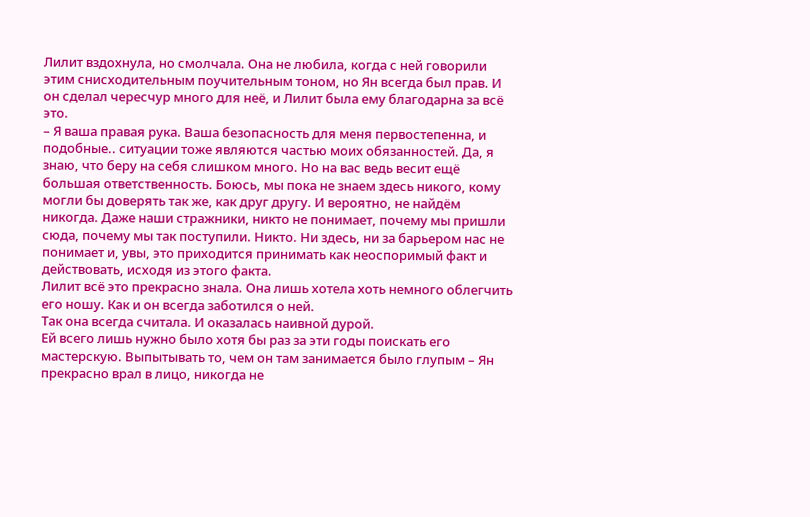Лилит вздохнула, но смолчала. Она не любила, когда с ней говорили этим снисходительным поучительным тоном, но Ян всегда был прав. И он сделал чересчур много для неё, и Лилит была ему благодарна за всё это.
– Я ваша правая рука. Ваша безопасность для меня первостепенна, и подобные.. ситуации тоже являются частью моих обязанностей. Да, я знаю, что беру на себя слишком много. Но на вас ведь весит ещё большая ответственность. Боюсь, мы пока не знаем здесь никого, кому могли бы доверять так же, как друг другу. И вероятно, не найдём никогда. Даже наши стражники, никто не понимает, почему мы пришли сюда, почему мы так поступили. Никто. Ни здесь, ни за барьером нас не понимает и, увы, это приходится принимать как неоспоримый факт и действовать, исходя из этого факта.
Лилит всё это прекрасно знала. Она лишь хотела хоть немного облегчить его ношу. Как и он всегда заботился о ней.
Так она всегда считала. И оказалась наивной дурой.
Ей всего лишь нужно было хотя бы раз за эти годы поискать его мастерскую. Выпытывать то, чем он там занимается было глупым – Ян прекрасно врал в лицо, никогда не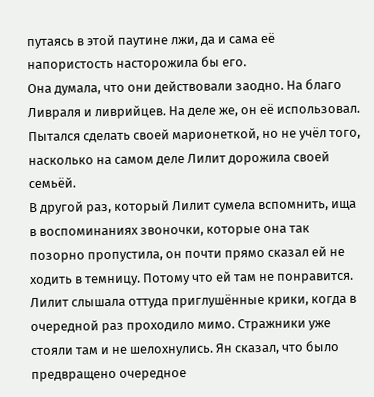путаясь в этой паутине лжи, да и сама её напористость насторожила бы его.
Она думала, что они действовали заодно. На благо Ливраля и ливрийцев. На деле же, он её использовал. Пытался сделать своей марионеткой, но не учёл того, насколько на самом деле Лилит дорожила своей семьёй.
В другой раз, который Лилит сумела вспомнить, ища в воспоминаниях звоночки, которые она так позорно пропустила, он почти прямо сказал ей не ходить в темницу. Потому что ей там не понравится. Лилит слышала оттуда приглушённые крики, когда в очередной раз проходило мимо. Стражники уже стояли там и не шелохнулись. Ян сказал, что было предвращено очередное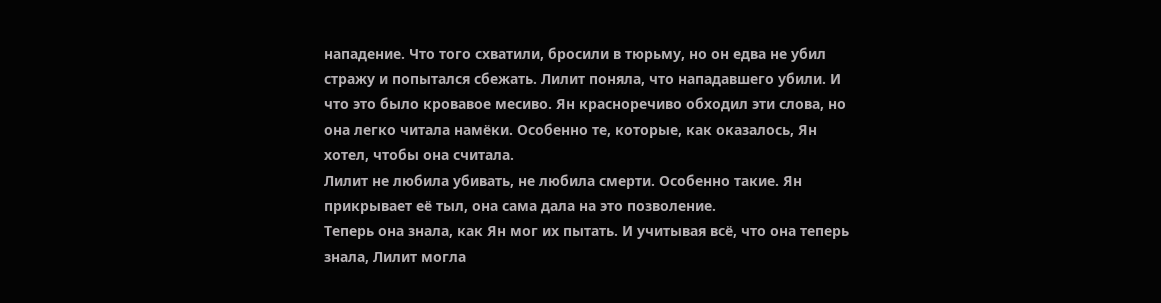нападение. Что того схватили, бросили в тюрьму, но он едва не убил стражу и попытался сбежать. Лилит поняла, что нападавшего убили. И что это было кровавое месиво. Ян красноречиво обходил эти слова, но она легко читала намёки. Особенно те, которые, как оказалось, Ян хотел, чтобы она считала.
Лилит не любила убивать, не любила смерти. Особенно такие. Ян прикрывает её тыл, она сама дала на это позволение.
Теперь она знала, как Ян мог их пытать. И учитывая всё, что она теперь знала, Лилит могла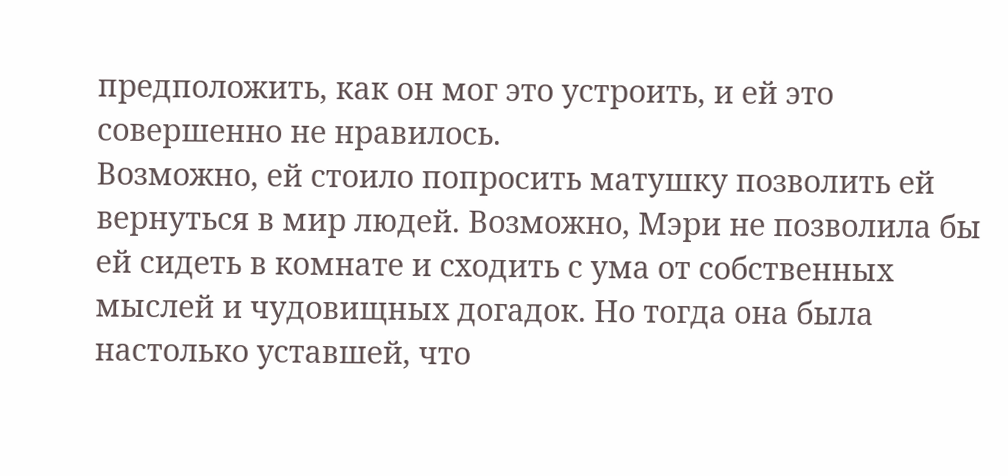предположить, как он мог это устроить, и ей это совершенно не нравилось.
Возможно, ей стоило попросить матушку позволить ей вернуться в мир людей. Возможно, Мэри не позволила бы ей сидеть в комнате и сходить с ума от собственных мыслей и чудовищных догадок. Но тогда она была настолько уставшей, что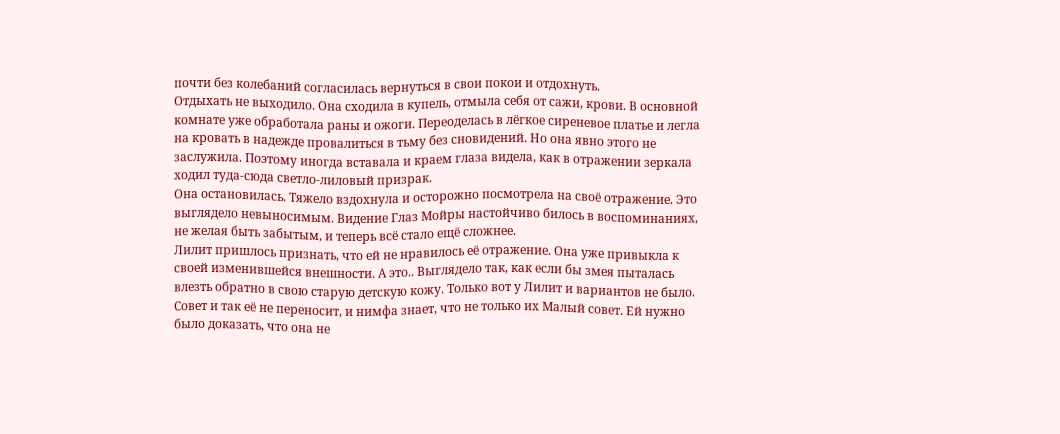почти без колебаний согласилась вернуться в свои покои и отдохнуть.
Отдыхать не выходило. Она сходила в купель, отмыла себя от сажи, крови. В основной комнате уже обработала раны и ожоги. Переоделась в лёгкое сиреневое платье и легла на кровать в надежде провалиться в тьму без сновидений. Но она явно этого не заслужила. Поэтому иногда вставала и краем глаза видела, как в отражении зеркала ходил туда-сюда светло-лиловый призрак.
Она остановилась. Тяжело вздохнула и осторожно посмотрела на своё отражение. Это выглядело невыносимым. Видение Глаз Мойры настойчиво билось в воспоминаниях, не желая быть забытым, и теперь всё стало ещё сложнее.
Лилит пришлось признать, что ей не нравилось её отражение. Она уже привыкла к своей изменившейся внешности. А это.. Выглядело так, как если бы змея пыталась влезть обратно в свою старую детскую кожу. Только вот у Лилит и вариантов не было. Совет и так её не переносит, и нимфа знает, что не только их Малый совет. Ей нужно было доказать, что она не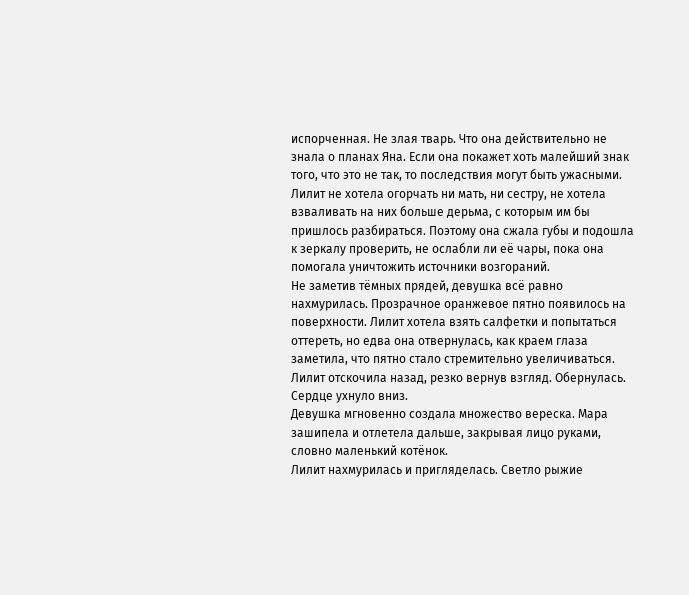испорченная. Не злая тварь. Что она действительно не знала о планах Яна. Если она покажет хоть малейший знак того, что это не так, то последствия могут быть ужасными.
Лилит не хотела огорчать ни мать, ни сестру, не хотела взваливать на них больше дерьма, с которым им бы пришлось разбираться. Поэтому она сжала губы и подошла к зеркалу проверить, не ослабли ли её чары, пока она помогала уничтожить источники возгораний.
Не заметив тёмных прядей, девушка всё равно нахмурилась. Прозрачное оранжевое пятно появилось на поверхности. Лилит хотела взять салфетки и попытаться оттереть, но едва она отвернулась, как краем глаза заметила, что пятно стало стремительно увеличиваться.
Лилит отскочила назад, резко вернув взгляд. Обернулась. Сердце ухнуло вниз.
Девушка мгновенно создала множество вереска. Мара зашипела и отлетела дальше, закрывая лицо руками, словно маленький котёнок.
Лилит нахмурилась и пригляделась. Светло рыжие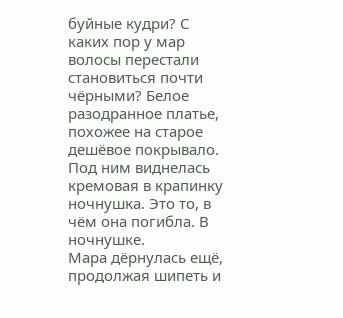буйные кудри? С каких пор у мар волосы перестали становиться почти чёрными? Белое разодранное платье, похожее на старое дешёвое покрывало. Под ним виднелась кремовая в крапинку ночнушка. Это то, в чём она погибла. В ночнушке.
Мара дёрнулась ещё, продолжая шипеть и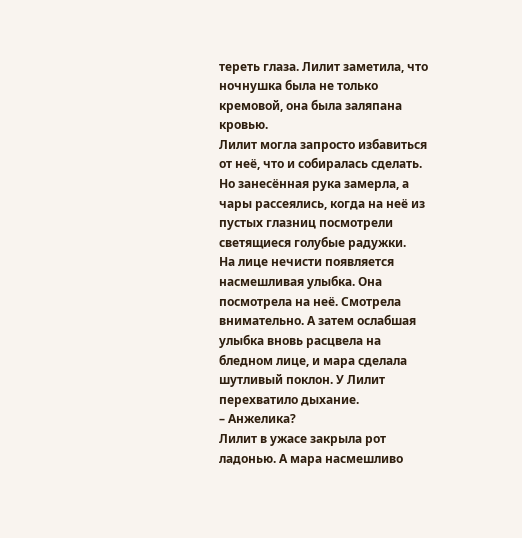тереть глаза. Лилит заметила, что ночнушка была не только кремовой, она была заляпана кровью.
Лилит могла запросто избавиться от неё, что и собиралась сделать. Но занесённая рука замерла, а чары рассеялись, когда на неё из пустых глазниц посмотрели светящиеся голубые радужки.
На лице нечисти появляется насмешливая улыбка. Она посмотрела на неё. Смотрела внимательно. А затем ослабшая улыбка вновь расцвела на бледном лице, и мара сделала шутливый поклон. У Лилит перехватило дыхание.
– Анжелика?
Лилит в ужасе закрыла рот ладонью. А мара насмешливо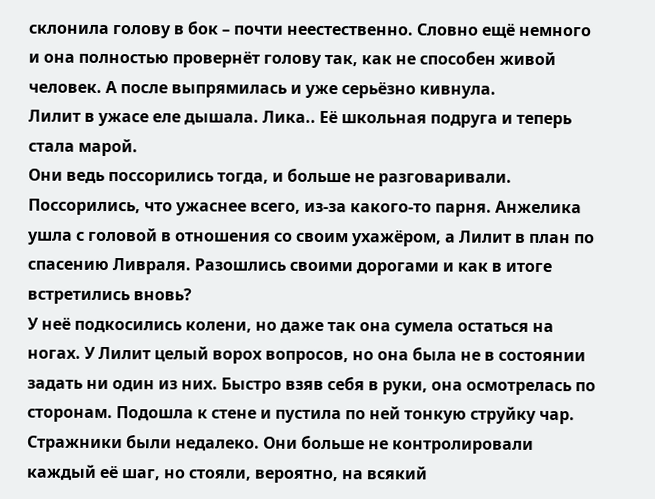склонила голову в бок – почти неестественно. Словно ещё немного и она полностью провернёт голову так, как не способен живой человек. А после выпрямилась и уже серьёзно кивнула.
Лилит в ужасе еле дышала. Лика.. Её школьная подруга и теперь стала марой.
Они ведь поссорились тогда, и больше не разговаривали. Поссорились, что ужаснее всего, из-за какого-то парня. Анжелика ушла с головой в отношения со своим ухажёром, а Лилит в план по спасению Ливраля. Разошлись своими дорогами и как в итоге встретились вновь?
У неё подкосились колени, но даже так она сумела остаться на ногах. У Лилит целый ворох вопросов, но она была не в состоянии задать ни один из них. Быстро взяв себя в руки, она осмотрелась по сторонам. Подошла к стене и пустила по ней тонкую струйку чар.
Стражники были недалеко. Они больше не контролировали каждый её шаг, но стояли, вероятно, на всякий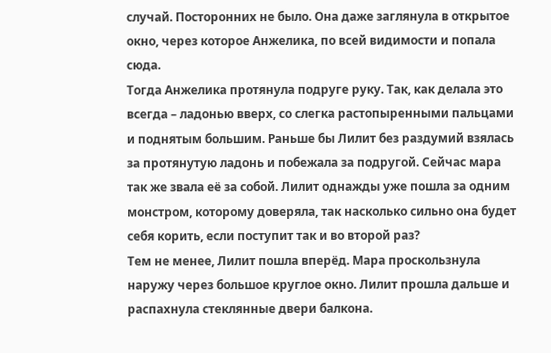случай. Посторонних не было. Она даже заглянула в открытое окно, через которое Анжелика, по всей видимости и попала сюда.
Тогда Анжелика протянула подруге руку. Так, как делала это всегда – ладонью вверх, со слегка растопыренными пальцами и поднятым большим. Раньше бы Лилит без раздумий взялась за протянутую ладонь и побежала за подругой. Сейчас мара так же звала её за собой. Лилит однажды уже пошла за одним монстром, которому доверяла, так насколько сильно она будет себя корить, если поступит так и во второй раз?
Тем не менее, Лилит пошла вперёд. Мара проскользнула наружу через большое круглое окно. Лилит прошла дальше и распахнула стеклянные двери балкона.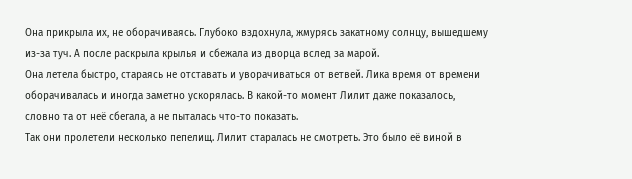Она прикрыла их, не оборачиваясь. Глубоко вздохнула, жмурясь закатному солнцу, вышедшему из-за туч. А после раскрыла крылья и сбежала из дворца вслед за марой.
Она летела быстро, стараясь не отставать и уворачиваться от ветвей. Лика время от времени оборачивалась и иногда заметно ускорялась. В какой-то момент Лилит даже показалось, словно та от неё сбегала, а не пыталась что-то показать.
Так они пролетели несколько пепелищ. Лилит старалась не смотреть. Это было её виной в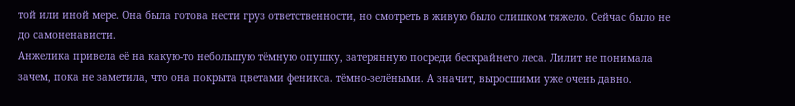той или иной мере. Она была готова нести груз ответственности, но смотреть в живую было слишком тяжело. Сейчас было не до самоненависти.
Анжелика привела её на какую-то небольшую тёмную опушку, затерянную посреди бескрайнего леса. Лилит не понимала зачем, пока не заметила, что она покрыта цветами феникса. тёмно-зелёными. А значит, выросшими уже очень давно.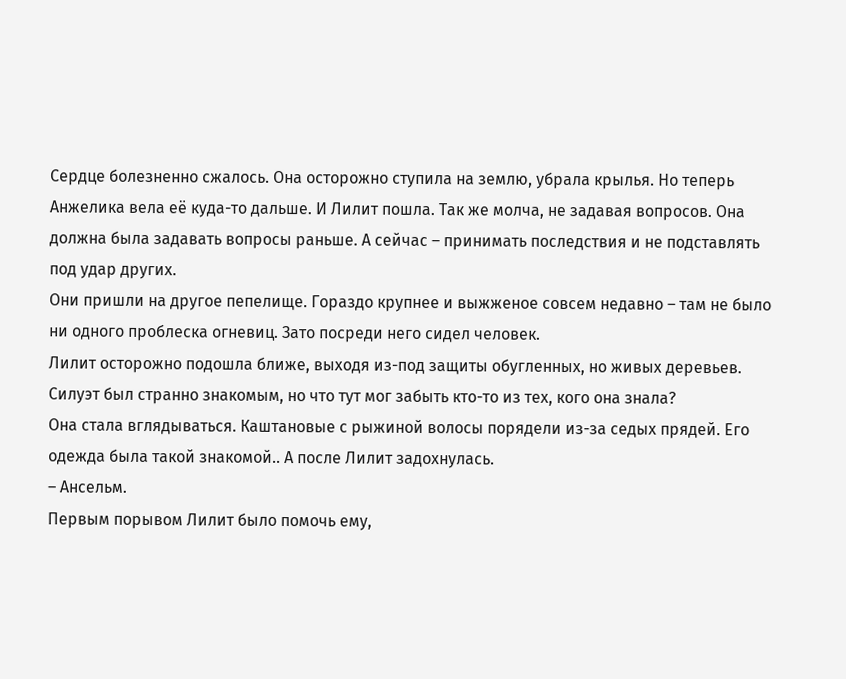Сердце болезненно сжалось. Она осторожно ступила на землю, убрала крылья. Но теперь Анжелика вела её куда-то дальше. И Лилит пошла. Так же молча, не задавая вопросов. Она должна была задавать вопросы раньше. А сейчас – принимать последствия и не подставлять под удар других.
Они пришли на другое пепелище. Гораздо крупнее и выжженое совсем недавно – там не было ни одного проблеска огневиц. Зато посреди него сидел человек.
Лилит осторожно подошла ближе, выходя из-под защиты обугленных, но живых деревьев. Силуэт был странно знакомым, но что тут мог забыть кто-то из тех, кого она знала?
Она стала вглядываться. Каштановые с рыжиной волосы порядели из-за седых прядей. Его одежда была такой знакомой.. А после Лилит задохнулась.
– Ансельм.
Первым порывом Лилит было помочь ему,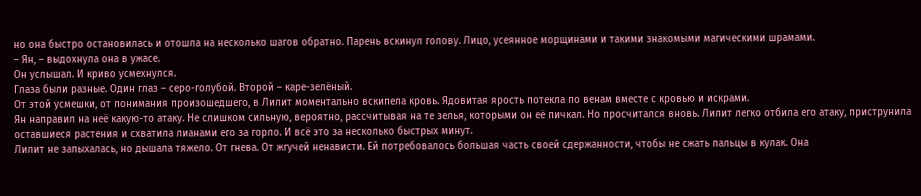но она быстро остановилась и отошла на несколько шагов обратно. Парень вскинул голову. Лицо, усеянное морщинами и такими знакомыми магическими шрамами.
– Ян, – выдохнула она в ужасе.
Он услышал. И криво усмехнулся.
Глаза были разные. Один глаз – серо-голубой. Второй – каре-зелёный.
От этой усмешки, от понимания произошедшего, в Лилит моментально вскипела кровь. Ядовитая ярость потекла по венам вместе с кровью и искрами.
Ян направил на неё какую-то атаку. Не слишком сильную, вероятно, рассчитывая на те зелья, которыми он её пичкал. Но просчитался вновь. Лилит легко отбила его атаку, приструнила оставшиеся растения и схватила лианами его за горло. И всё это за несколько быстрых минут.
Лилит не запыхалась, но дышала тяжело. От гнева. От жгучей ненависти. Ей потребовалось большая часть своей сдержанности, чтобы не сжать пальцы в кулак. Она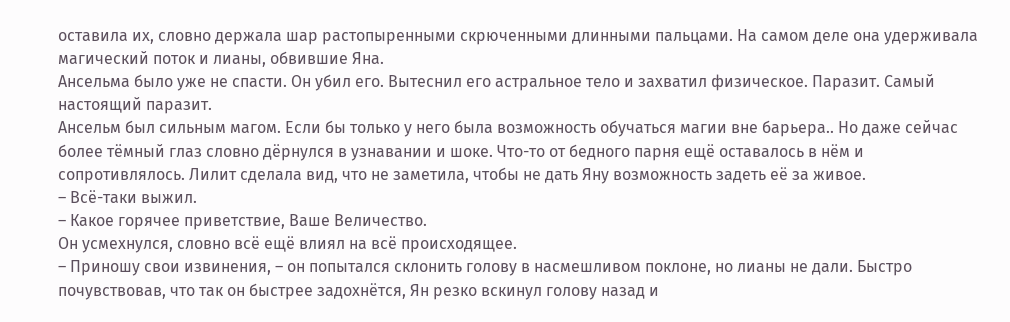оставила их, словно держала шар растопыренными скрюченными длинными пальцами. На самом деле она удерживала магический поток и лианы, обвившие Яна.
Ансельма было уже не спасти. Он убил его. Вытеснил его астральное тело и захватил физическое. Паразит. Самый настоящий паразит.
Ансельм был сильным магом. Если бы только у него была возможность обучаться магии вне барьера.. Но даже сейчас более тёмный глаз словно дёрнулся в узнавании и шоке. Что-то от бедного парня ещё оставалось в нём и сопротивлялось. Лилит сделала вид, что не заметила, чтобы не дать Яну возможность задеть её за живое.
– Всё-таки выжил.
– Какое горячее приветствие, Ваше Величество.
Он усмехнулся, словно всё ещё влиял на всё происходящее.
– Приношу свои извинения, – он попытался склонить голову в насмешливом поклоне, но лианы не дали. Быстро почувствовав, что так он быстрее задохнётся, Ян резко вскинул голову назад и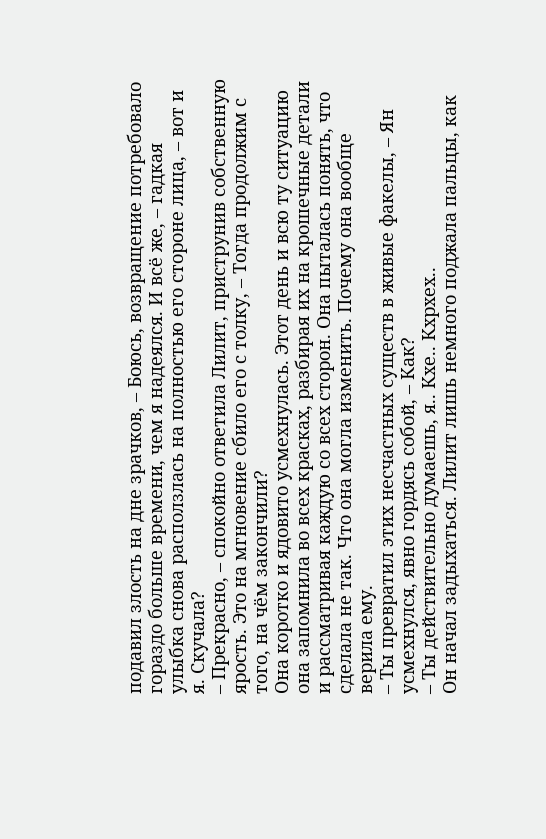подавил злость на дне зрачков, – Боюсь, возвращение потребовало гораздо больше времени, чем я надеялся. И всё же, – гадкая улыбка снова расползлась на полностью его стороне лица, – вот и я. Скучала?
– Прекрасно, – спокойно ответила Лилит, приструнив собственную ярость. Это на мгновение сбило его с толку, – Тогда продолжим с того, на чём закончили?
Она коротко и ядовито усмехнулась. Этот день и всю ту ситуацию она запомнила во всех красках, разбирая их на крошечные детали и рассматривая каждую со всех сторон. Она пыталась понять, что сделала не так. Что она могла изменить. Почему она вообще верила ему.
– Ты превратил этих несчастных существ в живые факелы, – Ян усмехнулся, явно гордясь собой, – Как?
– Ты действительно думаешь, я.. Кхе.. Кхрхех..
Он начал задыхаться. Лилит лишь немного поджала пальцы, как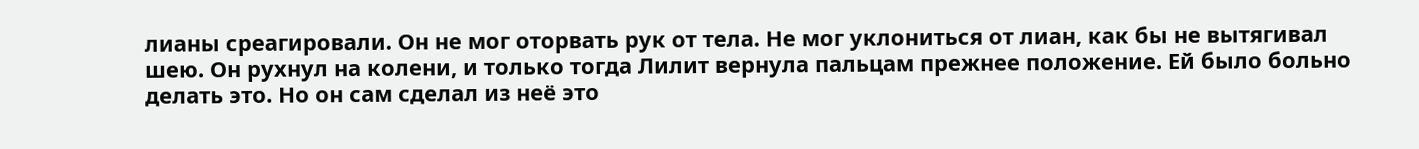лианы среагировали. Он не мог оторвать рук от тела. Не мог уклониться от лиан, как бы не вытягивал шею. Он рухнул на колени, и только тогда Лилит вернула пальцам прежнее положение. Ей было больно делать это. Но он сам сделал из неё это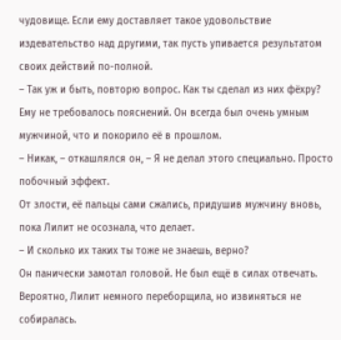чудовище. Если ему доставляет такое удовольствие издевательство над другими, так пусть упивается результатом своих действий по-полной.
– Так уж и быть, повторю вопрос. Как ты сделал из них фёхру?
Ему не требовалось пояснений. Он всегда был очень умным мужчиной, что и покорило её в прошлом.
– Никак, – откашлялся он, – Я не делал этого специально. Просто побочный эффект.
От злости, её пальцы сами сжались, придушив мужчину вновь, пока Лилит не осознала, что делает.
– И сколько их таких ты тоже не знаешь, верно?
Он панически замотал головой. Не был ещё в силах отвечать. Вероятно, Лилит немного переборщила, но извиняться не собиралась.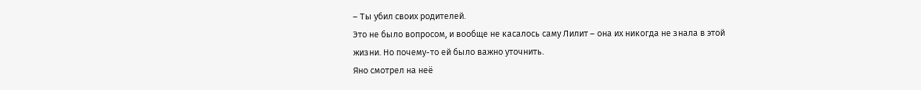– Ты убил своих родителей.
Это не было вопросом, и вообще не касалось саму Лилит – она их никогда не знала в этой жизни. Но почему-то ей было важно уточнить.
Яно смотрел на неё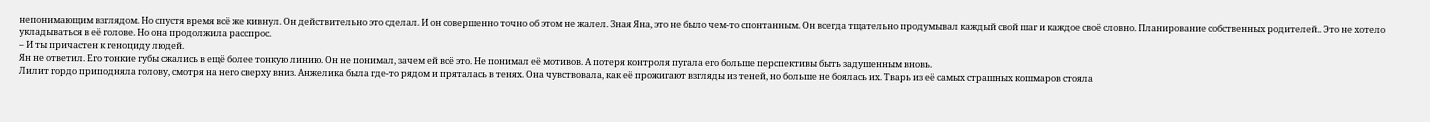непонимающим взглядом. Но спустя время всё же кивнул. Он действительно это сделал. И он совершенно точно об этом не жалел. Зная Яна, это не было чем-то спонтанным. Он всегда тщательно продумывал каждый свой шаг и каждое своё словно. Планирование собственных родителей.. Это не хотело укладываться в её голове. Но она продолжила расспрос.
– И ты причастен к геноциду людей.
Ян не ответил. Его тонкие губы сжались в ещё более тонкую линию. Он не понимал, зачем ей всё это. Не понимал её мотивов. А потеря контроля пугала его больше перспективы быть задушенным вновь.
Лилит гордо приподняла голову, смотря на него сверху вниз. Анжелика была где-то рядом и пряталась в тенях. Она чувствовала, как её прожигают взгляды из теней, но больше не боялась их. Тварь из её самых страшных кошмаров стояла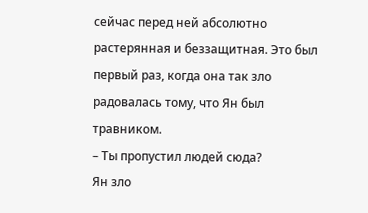сейчас перед ней абсолютно растерянная и беззащитная. Это был первый раз, когда она так зло радовалась тому, что Ян был травником.
– Ты пропустил людей сюда?
Ян зло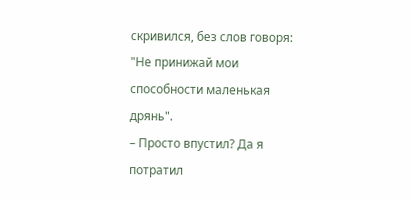скривился, без слов говоря: "Не принижай мои способности маленькая дрянь".
– Просто впустил? Да я потратил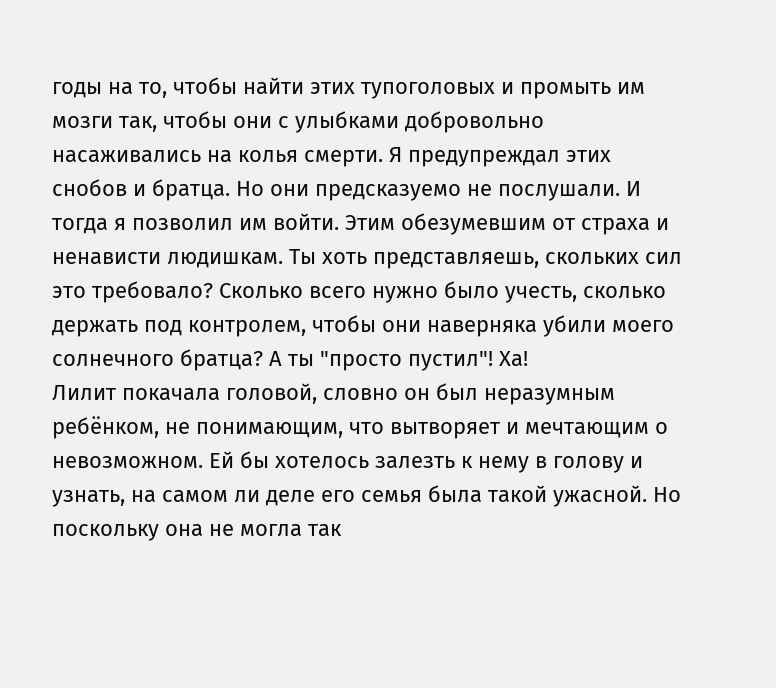годы на то, чтобы найти этих тупоголовых и промыть им мозги так, чтобы они с улыбками добровольно насаживались на колья смерти. Я предупреждал этих снобов и братца. Но они предсказуемо не послушали. И тогда я позволил им войти. Этим обезумевшим от страха и ненависти людишкам. Ты хоть представляешь, скольких сил это требовало? Сколько всего нужно было учесть, сколько держать под контролем, чтобы они наверняка убили моего солнечного братца? А ты "просто пустил"! Ха!
Лилит покачала головой, словно он был неразумным ребёнком, не понимающим, что вытворяет и мечтающим о невозможном. Ей бы хотелось залезть к нему в голову и узнать, на самом ли деле его семья была такой ужасной. Но поскольку она не могла так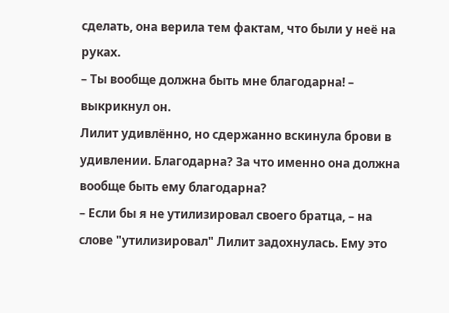сделать, она верила тем фактам, что были у неё на руках.
– Ты вообще должна быть мне благодарна! – выкрикнул он.
Лилит удивлённо, но сдержанно вскинула брови в удивлении. Благодарна? За что именно она должна вообще быть ему благодарна?
– Если бы я не утилизировал своего братца, – на слове "утилизировал" Лилит задохнулась. Ему это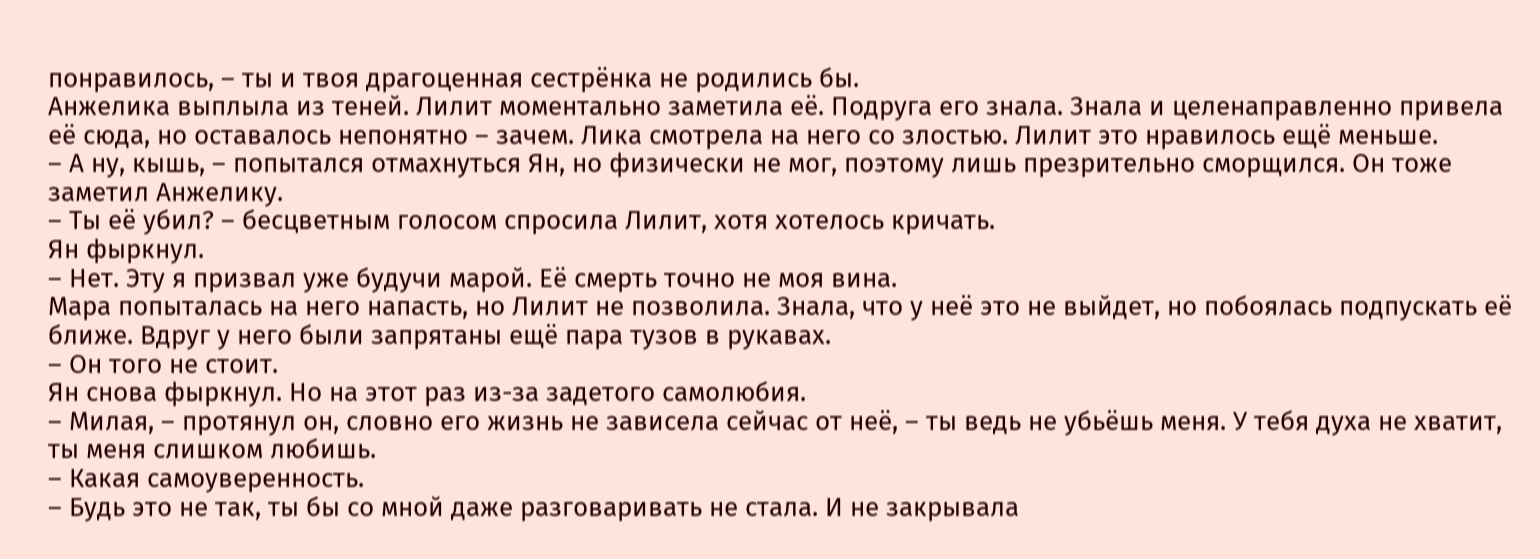понравилось, – ты и твоя драгоценная сестрёнка не родились бы.
Анжелика выплыла из теней. Лилит моментально заметила её. Подруга его знала. Знала и целенаправленно привела её сюда, но оставалось непонятно – зачем. Лика смотрела на него со злостью. Лилит это нравилось ещё меньше.
– А ну, кышь, – попытался отмахнуться Ян, но физически не мог, поэтому лишь презрительно сморщился. Он тоже заметил Анжелику.
– Ты её убил? – бесцветным голосом спросила Лилит, хотя хотелось кричать.
Ян фыркнул.
– Нет. Эту я призвал уже будучи марой. Её смерть точно не моя вина.
Мара попыталась на него напасть, но Лилит не позволила. Знала, что у неё это не выйдет, но побоялась подпускать её ближе. Вдруг у него были запрятаны ещё пара тузов в рукавах.
– Он того не стоит.
Ян снова фыркнул. Но на этот раз из-за задетого самолюбия.
– Милая, – протянул он, словно его жизнь не зависела сейчас от неё, – ты ведь не убьёшь меня. У тебя духа не хватит, ты меня слишком любишь.
– Какая самоуверенность.
– Будь это не так, ты бы со мной даже разговаривать не стала. И не закрывала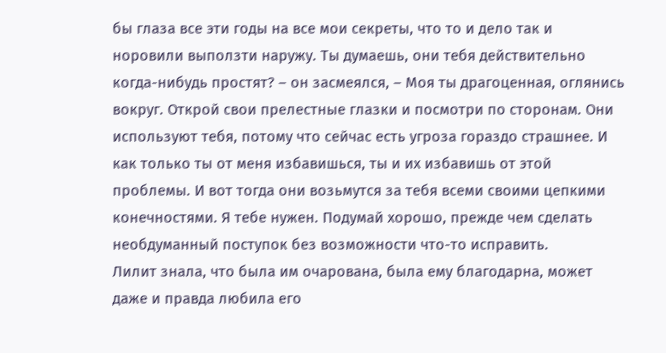бы глаза все эти годы на все мои секреты, что то и дело так и норовили выползти наружу. Ты думаешь, они тебя действительно когда-нибудь простят? – он засмеялся, – Моя ты драгоценная, оглянись вокруг. Открой свои прелестные глазки и посмотри по сторонам. Они используют тебя, потому что сейчас есть угроза гораздо страшнее. И как только ты от меня избавишься, ты и их избавишь от этой проблемы. И вот тогда они возьмутся за тебя всеми своими цепкими конечностями. Я тебе нужен. Подумай хорошо, прежде чем сделать необдуманный поступок без возможности что-то исправить.
Лилит знала, что была им очарована, была ему благодарна, может даже и правда любила его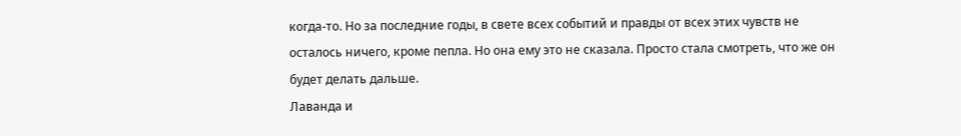когда-то. Но за последние годы, в свете всех событий и правды от всех этих чувств не осталось ничего, кроме пепла. Но она ему это не сказала. Просто стала смотреть, что же он будет делать дальше.
Лаванда и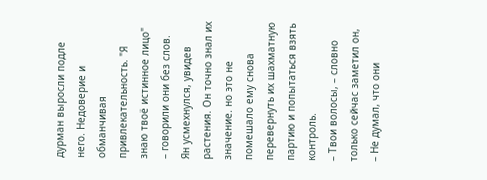дурман выросли подле него. Недоверие и обманчивая привлекательность. "Я знаю твоё истинное лицо" – говорили они без слов.
Ян усмехнулся, увидев растения. Он точно знал их значение. но это не помешало ему снова перевернуть их шахматную партию и попытаться взять контроль.
– Твои волосы, – словно только сейчас заметил он, – Не думал, что они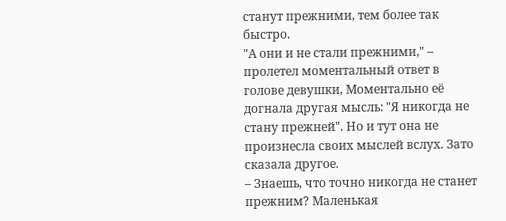станут прежними, тем более так быстро.
"А они и не стали прежними," – пролетел моментальный ответ в голове девушки, Моментально её догнала другая мысль: "Я никогда не стану прежней". Но и тут она не произнесла своих мыслей вслух. Зато сказала другое.
– Знаешь, что точно никогда не станет прежним? Маленькая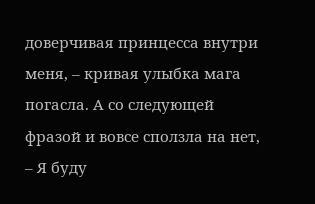доверчивая принцесса внутри меня, – кривая улыбка мага погасла. А со следующей фразой и вовсе сползла на нет, – Я буду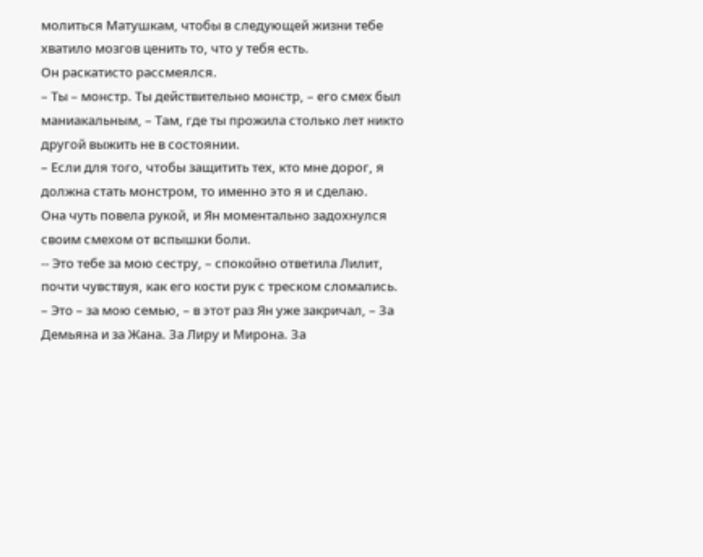молиться Матушкам, чтобы в следующей жизни тебе хватило мозгов ценить то, что у тебя есть.
Он раскатисто рассмеялся.
– Ты – монстр. Ты действительно монстр, – его смех был маниакальным, – Там, где ты прожила столько лет никто другой выжить не в состоянии.
– Если для того, чтобы защитить тех, кто мне дорог, я должна стать монстром, то именно это я и сделаю.
Она чуть повела рукой, и Ян моментально задохнулся своим смехом от вспышки боли.
‐- Это тебе за мою сестру, – спокойно ответила Лилит, почти чувствуя, как его кости рук с треском сломались.
– Это – за мою семью, – в этот раз Ян уже закричал, – За Демьяна и за Жана. За Лиру и Мирона. За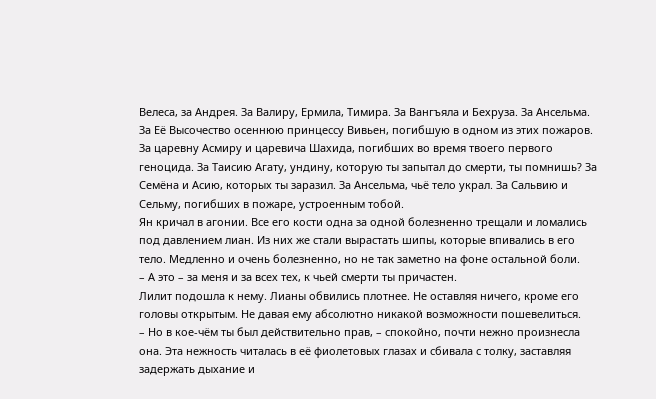Велеса, за Андрея. За Валиру, Ермила, Тимира. За Вангъяла и Бехруза. За Ансельма. За Её Высочество осеннюю принцессу Вивьен, погибшую в одном из этих пожаров. За царевну Асмиру и царевича Шахида, погибших во время твоего первого геноцида. За Таисию Агату, ундину, которую ты запытал до смерти, ты помнишь? За Семёна и Асию, которых ты заразил. За Ансельма, чьё тело украл. За Сальвию и Сельму, погибших в пожаре, устроенным тобой.
Ян кричал в агонии. Все его кости одна за одной болезненно трещали и ломались под давлением лиан. Из них же стали вырастать шипы, которые впивались в его тело. Медленно и очень болезненно, но не так заметно на фоне остальной боли.
– А это – за меня и за всех тех, к чьей смерти ты причастен.
Лилит подошла к нему. Лианы обвились плотнее. Не оставляя ничего, кроме его головы открытым. Не давая ему абсолютно никакой возможности пошевелиться.
– Но в кое-чём ты был действительно прав, – спокойно, почти нежно произнесла она. Эта нежность читалась в её фиолетовых глазах и сбивала с толку, заставляя задержать дыхание и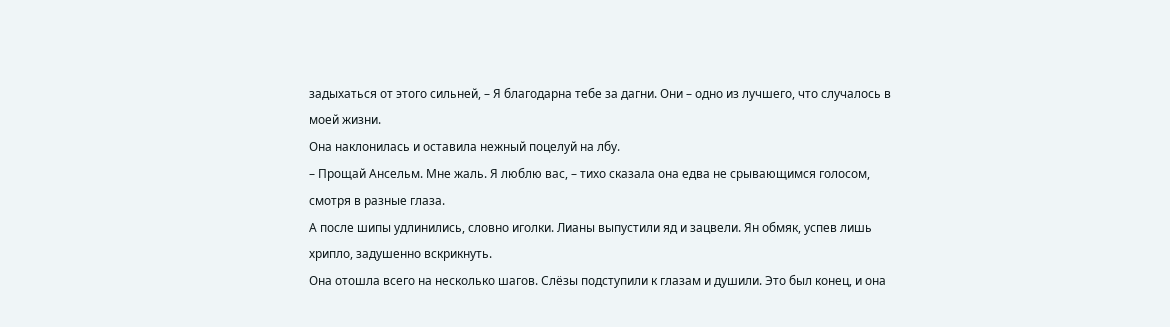задыхаться от этого сильней, – Я благодарна тебе за дагни. Они – одно из лучшего, что случалось в моей жизни.
Она наклонилась и оставила нежный поцелуй на лбу.
– Прощай Ансельм. Мне жаль. Я люблю вас, – тихо сказала она едва не срывающимся голосом, смотря в разные глаза.
А после шипы удлинились, словно иголки. Лианы выпустили яд и зацвели. Ян обмяк, успев лишь хрипло, задушенно вскрикнуть.
Она отошла всего на несколько шагов. Слёзы подступили к глазам и душили. Это был конец, и она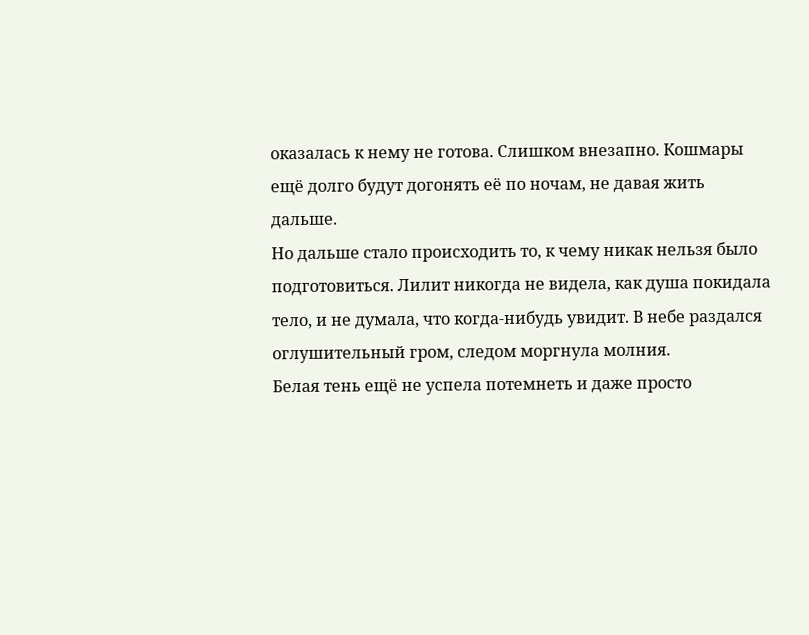оказалась к нему не готова. Слишком внезапно. Кошмары ещё долго будут догонять её по ночам, не давая жить дальше.
Но дальше стало происходить то, к чему никак нельзя было подготовиться. Лилит никогда не видела, как душа покидала тело, и не думала, что когда-нибудь увидит. В небе раздался оглушительный гром, следом моргнула молния.
Белая тень ещё не успела потемнеть и даже просто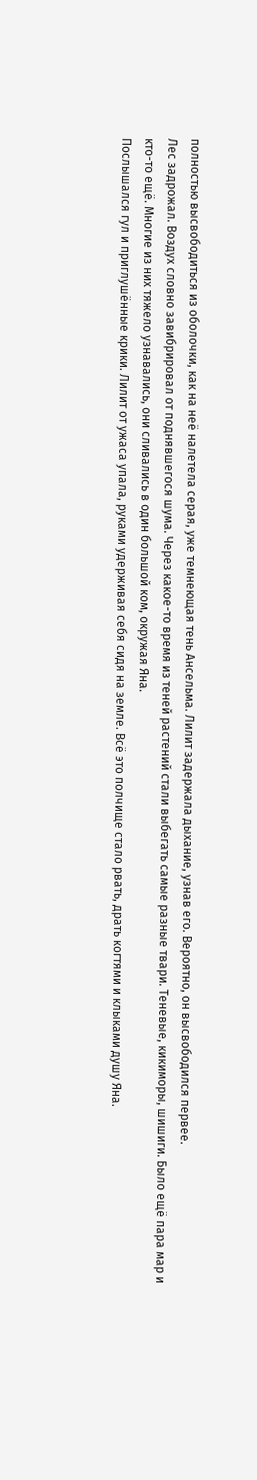полностью высвободиться из оболочки, как на неё налетела серая, уже темнеющая тень Ансельма. Лилит задержала дыхание, узнав его. Вероятно, он высвободился первее.
Лес задрожал. Воздух словно завибрировал от поднявшегося шума. Через какое-то время из теней растений стали выбегать самые разные твари. Теневые, кикиморы, шишиги. Было ещё пара мар и кто-то ещё. Многие из них тяжело узнавались, они сливались в один большой ком, окружая Яна.
Послышался гул и приглушённые крики. Лилит от ужаса упала, руками удерживая себя сидя на земле. Всё это полчище стало рвать, драть когтями и клыками душу Яна.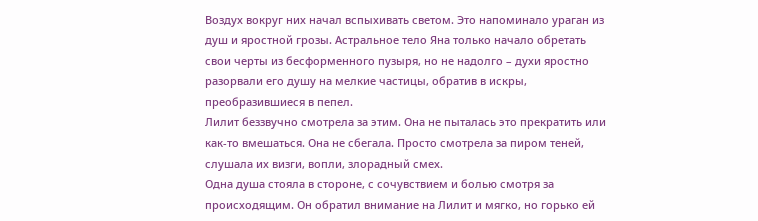Воздух вокруг них начал вспыхивать светом. Это напоминало ураган из душ и яростной грозы. Астральное тело Яна только начало обретать свои черты из бесформенного пузыря, но не надолго – духи яростно разорвали его душу на мелкие частицы, обратив в искры, преобразившиеся в пепел.
Лилит беззвучно смотрела за этим. Она не пыталась это прекратить или как-то вмешаться. Она не сбегала. Просто смотрела за пиром теней, слушала их визги, вопли, злорадный смех.
Одна душа стояла в стороне, с сочувствием и болью смотря за происходящим. Он обратил внимание на Лилит и мягко, но горько ей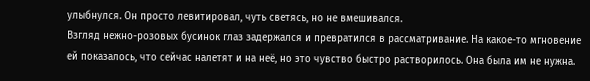улыбнулся. Он просто левитировал, чуть светясь, но не вмешивался.
Взгляд нежно-розовых бусинок глаз задержался и превратился в рассматривание. На какое-то мгновение ей показалось, что сейчас налетят и на неё, но это чувство быстро растворилось. Она была им не нужна.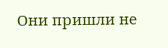Они пришли не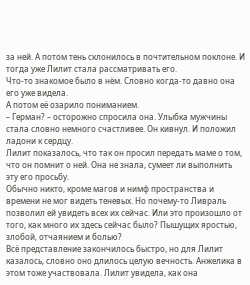за ней. А потом тень склонилось в почтительном поклоне. И тогда уже Лилит стала рассматривать его.
Что-то знакомое было в нём. Словно когда-то давно она его уже видела.
А потом её озарило пониманием.
– Герман? – осторожно спросила она. Улыбка мужчины стала словно немного счастливее. Он кивнул. И положил ладони к сердцу.
Лилит показалось, что так он просил передать маме о том, что он помнит о ней. Она не знала, сумеет ли выполнить эту его просьбу.
Обычно никто, кроме магов и нимф пространства и времени не мог видеть теневых. Но почему-то Ливраль позволил ей увидеть всех их сейчас. Или это произошло от того, как много их здесь сейчас было? Пышущих яростью, злобой, отчаянием и болью?
Всё представление закончилось быстро, но для Лилит казалось, словно оно длилось целую вечность. Анжелика в этом тоже участвовала. Лилит увидела, как она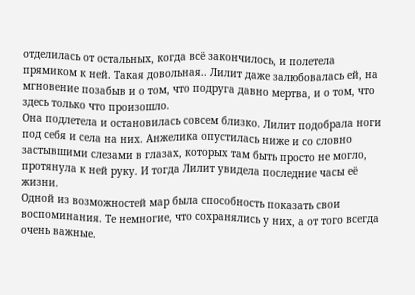отделилась от остальных, когда всё закончилось, и полетела прямиком к ней. Такая довольная.. Лилит даже залюбовалась ей, на мгновение позабыв и о том, что подруга давно мертва, и о том, что здесь только что произошло.
Она подлетела и остановилась совсем близко. Лилит подобрала ноги под себя и села на них. Анжелика опустилась ниже и со словно застывшими слезами в глазах, которых там быть просто не могло, протянула к ней руку. И тогда Лилит увидела последние часы её жизни.
Одной из возможностей мар была способность показать свои воспоминания. Те немногие, что сохранялись у них, а от того всегда очень важные.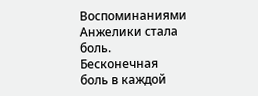Воспоминаниями Анжелики стала боль. Бесконечная боль в каждой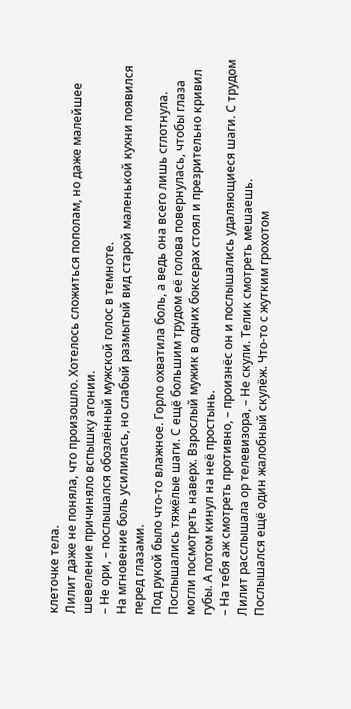клеточке тела.
Лилит даже не поняла, что произошло. Хотелось сложиться пополам, но даже малейшее шевеление причиняло вспышку агонии.
– Не ори, – послышался обозлённый мужской голос в темноте.
На мгновение боль усилилась, но слабый размытый вид старой маленькой кухни появился перед глазами.
Под рукой было что-то влажное. Горло охватила боль, а ведь она всего лишь сглотнула.
Послышались тяжёлые шаги. С ещё большим трудом её голова повернулась, чтобы глаза могли посмотреть наверх. Взрослый мужик в одних боксерах стоял и презрительно кривил губы. А потом кинул на неё простынь.
– На тебя аж смотреть противно, – произнёс он и послышались удаляющиеся шаги. С трудом Лилит расслышала ор телевизора, – Не скули. Телик смотреть мешаешь.
Послышался ещё один жалобный скулёж. Что-то с жутким грохотом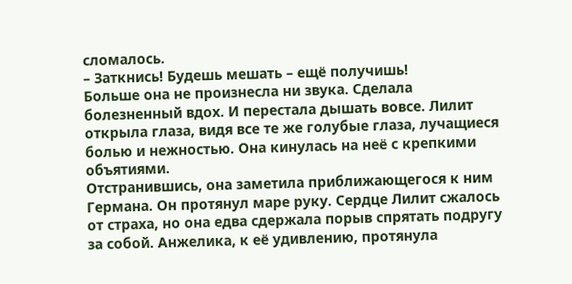сломалось.
– Заткнись! Будешь мешать – ещё получишь!
Больше она не произнесла ни звука. Сделала болезненный вдох. И перестала дышать вовсе. Лилит открыла глаза, видя все те же голубые глаза, лучащиеся болью и нежностью. Она кинулась на неё с крепкими объятиями.
Отстранившись, она заметила приближающегося к ним Германа. Он протянул маре руку. Сердце Лилит сжалось от страха, но она едва сдержала порыв спрятать подругу за собой. Анжелика, к её удивлению, протянула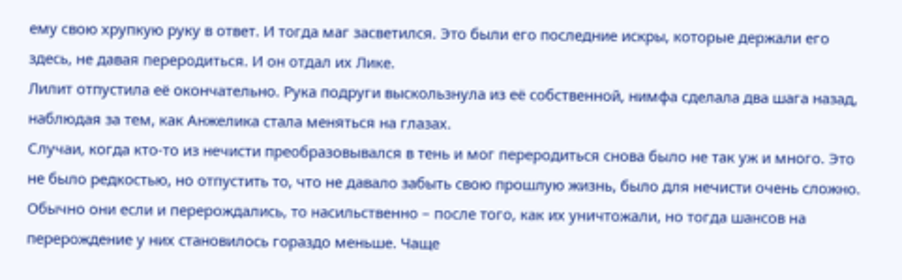ему свою хрупкую руку в ответ. И тогда маг засветился. Это были его последние искры, которые держали его здесь, не давая переродиться. И он отдал их Лике.
Лилит отпустила её окончательно. Рука подруги выскользнула из её собственной, нимфа сделала два шага назад, наблюдая за тем, как Анжелика стала меняться на глазах.
Случаи, когда кто-то из нечисти преобразовывался в тень и мог переродиться снова было не так уж и много. Это не было редкостью, но отпустить то, что не давало забыть свою прошлую жизнь, было для нечисти очень сложно. Обычно они если и перерождались, то насильственно – после того, как их уничтожали, но тогда шансов на перерождение у них становилось гораздо меньше. Чаще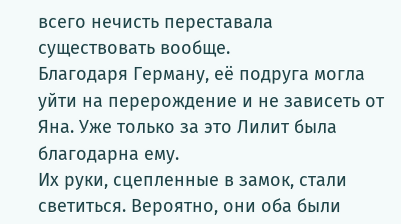всего нечисть переставала существовать вообще.
Благодаря Герману, её подруга могла уйти на перерождение и не зависеть от Яна. Уже только за это Лилит была благодарна ему.
Их руки, сцепленные в замок, стали светиться. Вероятно, они оба были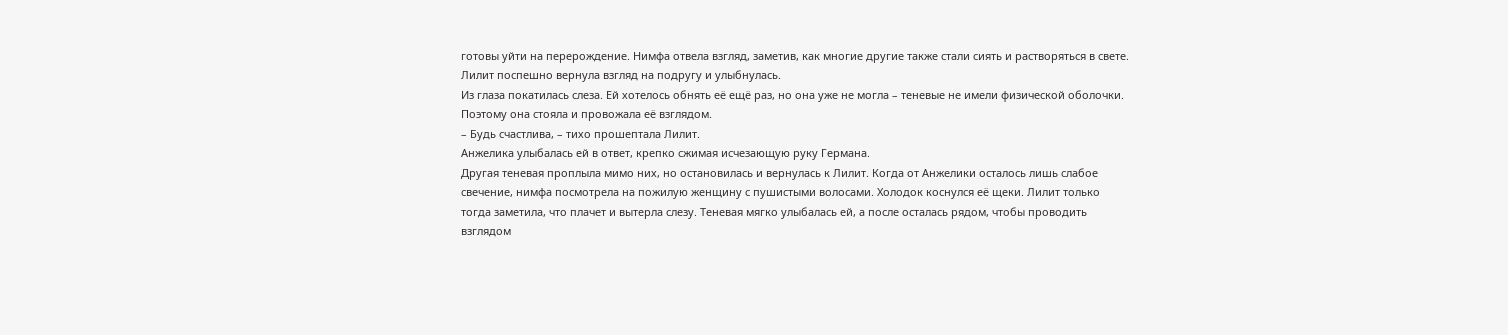готовы уйти на перерождение. Нимфа отвела взгляд, заметив, как многие другие также стали сиять и растворяться в свете. Лилит поспешно вернула взгляд на подругу и улыбнулась.
Из глаза покатилась слеза. Ей хотелось обнять её ещё раз, но она уже не могла – теневые не имели физической оболочки. Поэтому она стояла и провожала её взглядом.
– Будь счастлива, – тихо прошептала Лилит.
Анжелика улыбалась ей в ответ, крепко сжимая исчезающую руку Германа.
Другая теневая проплыла мимо них, но остановилась и вернулась к Лилит. Когда от Анжелики осталось лишь слабое свечение, нимфа посмотрела на пожилую женщину с пушистыми волосами. Холодок коснулся её щеки. Лилит только тогда заметила, что плачет и вытерла слезу. Теневая мягко улыбалась ей, а после осталась рядом, чтобы проводить взглядом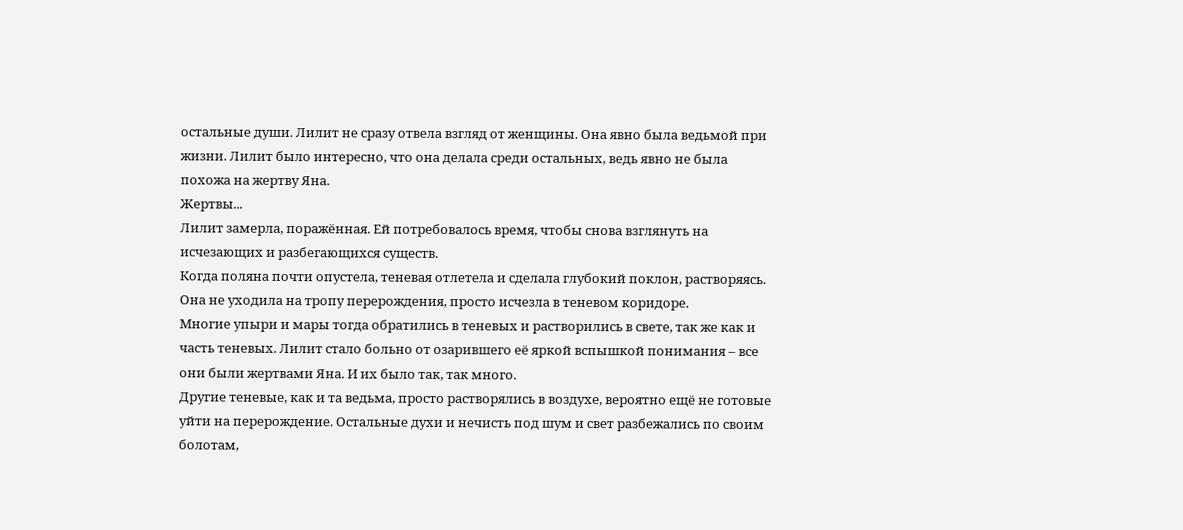остальные души. Лилит не сразу отвела взгляд от женщины. Она явно была ведьмой при жизни. Лилит было интересно, что она делала среди остальных, ведь явно не была похожа на жертву Яна.
Жертвы...
Лилит замерла, поражённая. Ей потребовалось время, чтобы снова взглянуть на исчезающих и разбегающихся существ.
Когда поляна почти опустела, теневая отлетела и сделала глубокий поклон, растворяясь. Она не уходила на тропу перерождения, просто исчезла в теневом коридоре.
Многие упыри и мары тогда обратились в теневых и растворились в свете, так же как и часть теневых. Лилит стало больно от озарившего её яркой вспышкой понимания – все они были жертвами Яна. И их было так, так много.
Другие теневые, как и та ведьма, просто растворялись в воздухе, вероятно ещё не готовые уйти на перерождение. Остальные духи и нечисть под шум и свет разбежались по своим болотам,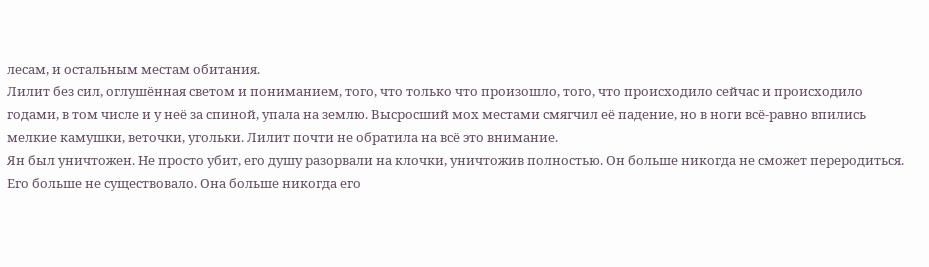лесам, и остальным местам обитания.
Лилит без сил, оглушённая светом и пониманием, того, что только что произошло, того, что происходило сейчас и происходило годами, в том числе и у неё за спиной, упала на землю. Высросший мох местами смягчил её падение, но в ноги всё-равно впились мелкие камушки, веточки, угольки. Лилит почти не обратила на всё это внимание.
Ян был уничтожен. Не просто убит, его душу разорвали на клочки, уничтожив полностью. Он больше никогда не сможет переродиться.
Его больше не существовало. Она больше никогда его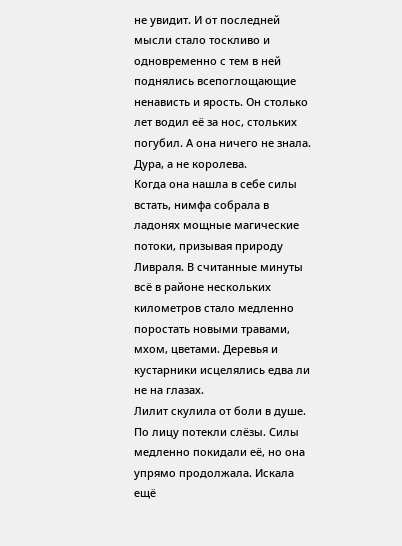не увидит. И от последней мысли стало тоскливо и одновременно с тем в ней поднялись всепоглощающие ненависть и ярость. Он столько лет водил её за нос, стольких погубил. А она ничего не знала. Дура, а не королева.
Когда она нашла в себе силы встать, нимфа собрала в ладонях мощные магические потоки, призывая природу Ливраля. В считанные минуты всё в районе нескольких километров стало медленно поростать новыми травами, мхом, цветами. Деревья и кустарники исцелялись едва ли не на глазах.
Лилит скулила от боли в душе. По лицу потекли слёзы. Силы медленно покидали её, но она упрямо продолжала. Искала ещё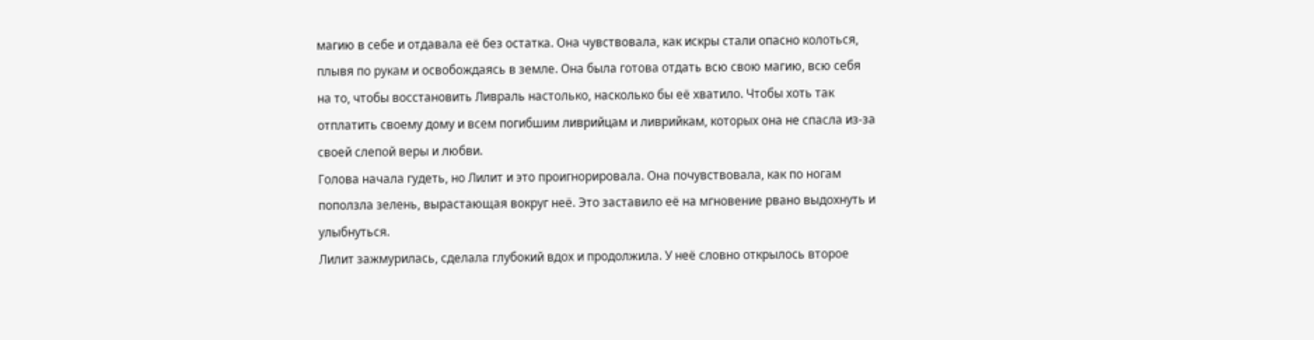магию в себе и отдавала её без остатка. Она чувствовала, как искры стали опасно колоться, плывя по рукам и освобождаясь в земле. Она была готова отдать всю свою магию, всю себя на то, чтобы восстановить Ливраль настолько, насколько бы её хватило. Чтобы хоть так отплатить своему дому и всем погибшим ливрийцам и ливрийкам, которых она не спасла из-за своей слепой веры и любви.
Голова начала гудеть, но Лилит и это проигнорировала. Она почувствовала, как по ногам поползла зелень, вырастающая вокруг неё. Это заставило её на мгновение рвано выдохнуть и улыбнуться.
Лилит зажмурилась, сделала глубокий вдох и продолжила. У неё словно открылось второе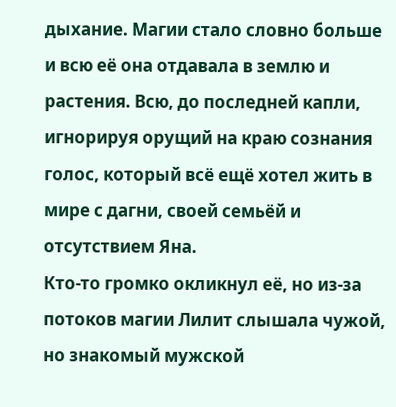дыхание. Магии стало словно больше и всю её она отдавала в землю и растения. Всю, до последней капли, игнорируя орущий на краю сознания голос, который всё ещё хотел жить в мире с дагни, своей семьёй и отсутствием Яна.
Кто-то громко окликнул её, но из-за потоков магии Лилит слышала чужой, но знакомый мужской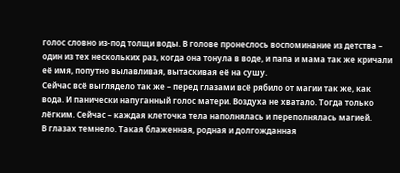голос словно из-под толщи воды. В голове пронеслось воспоминание из детства – один из тех нескольких раз, когда она тонула в воде, и папа и мама так же кричали её имя, попутно вылавливая, вытаскивая её на сушу.
Сейчас всё выглядело так же – перед глазами всё рябило от магии так же, как вода. И панически напуганный голос матери. Воздуха не хватало. Тогда только лёгким. Сейчас – каждая клеточка тела наполнялась и переполнялась магией.
В глазах темнело. Такая блаженная, родная и долгожданная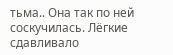тьма.. Она так по ней соскучилась. Лёгкие сдавливало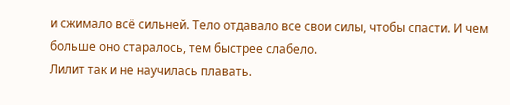и сжимало всё сильней. Тело отдавало все свои силы, чтобы спасти. И чем больше оно старалось, тем быстрее слабело.
Лилит так и не научилась плавать.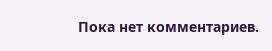Пока нет комментариев.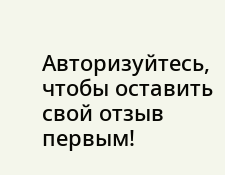Авторизуйтесь, чтобы оставить свой отзыв первым!